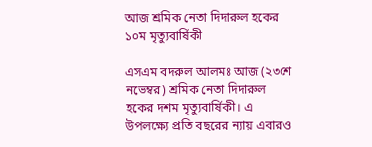আজ শ্রমিক নেতা দিদারুল হকের ১০ম মৃত্যুবার্ষিকী

এসএম বদরুল আলমঃ আজ (২৩শে নভেম্বর) শ্রমিক নেতা দিদারুল হকের দশম মৃত্যুবার্ষিকী। এ উপলক্ষ্যে প্রতি বছরের ন্যায় এবারও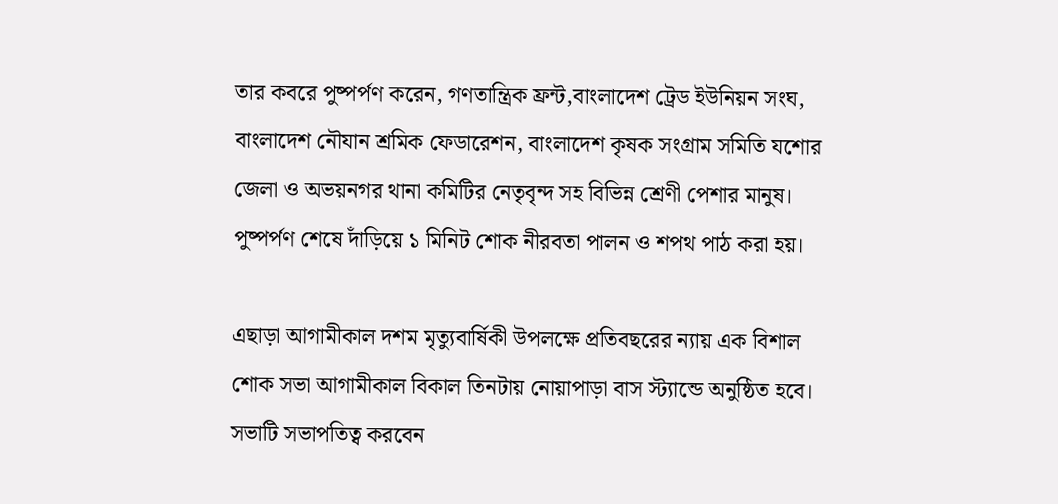তার কবরে পুষ্পর্পণ করেন, গণতান্ত্রিক ফ্রন্ট,বাংলাদেশ ট্রেড ইউনিয়ন সংঘ, বাংলাদেশ নৌযান শ্রমিক ফেডারেশন, বাংলাদেশ কৃষক সংগ্রাম সমিতি যশোর জেলা ও অভয়নগর থানা কমিটির নেতৃবৃন্দ সহ বিভিন্ন শ্রেণী পেশার মানুষ। পুষ্পর্পণ শেষে দাঁড়িয়ে ১ মিনিট শোক নীরবতা পালন ও শপথ পাঠ করা হয়।

এছাড়া আগামীকাল দশম মৃত্যুবার্ষিকী উপলক্ষে প্রতিবছরের ন্যায় এক বিশাল শোক সভা আগামীকাল বিকাল তিনটায় নোয়াপাড়া বাস স্ট্যান্ডে অনুষ্ঠিত হবে। সভাটি সভাপতিত্ব করবেন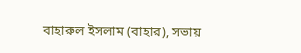বাহারুল ইসলাম (বাহার), সভায়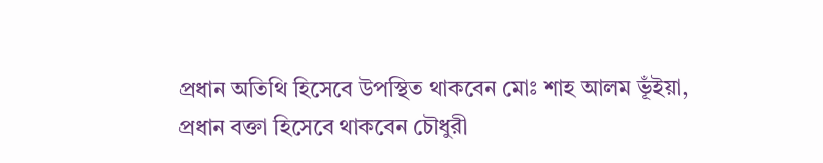প্রধান অতিথি হিসেবে উপস্থিত থাকবেন মোঃ শাহ আলম ভূঁইয়া, প্রধান বক্তা হিসেবে থাকবেন চৌধুরী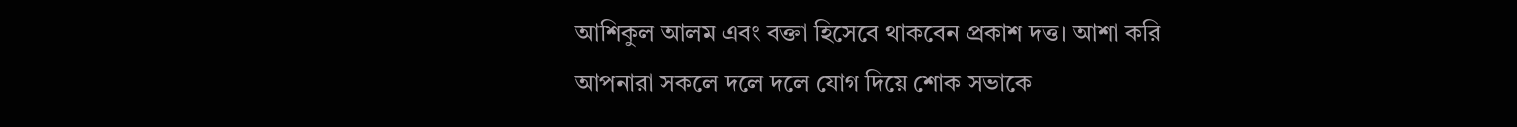আশিকুল আলম এবং বক্তা হিসেবে থাকবেন প্রকাশ দত্ত। আশা করি আপনারা সকলে দলে দলে যোগ দিয়ে শোক সভাকে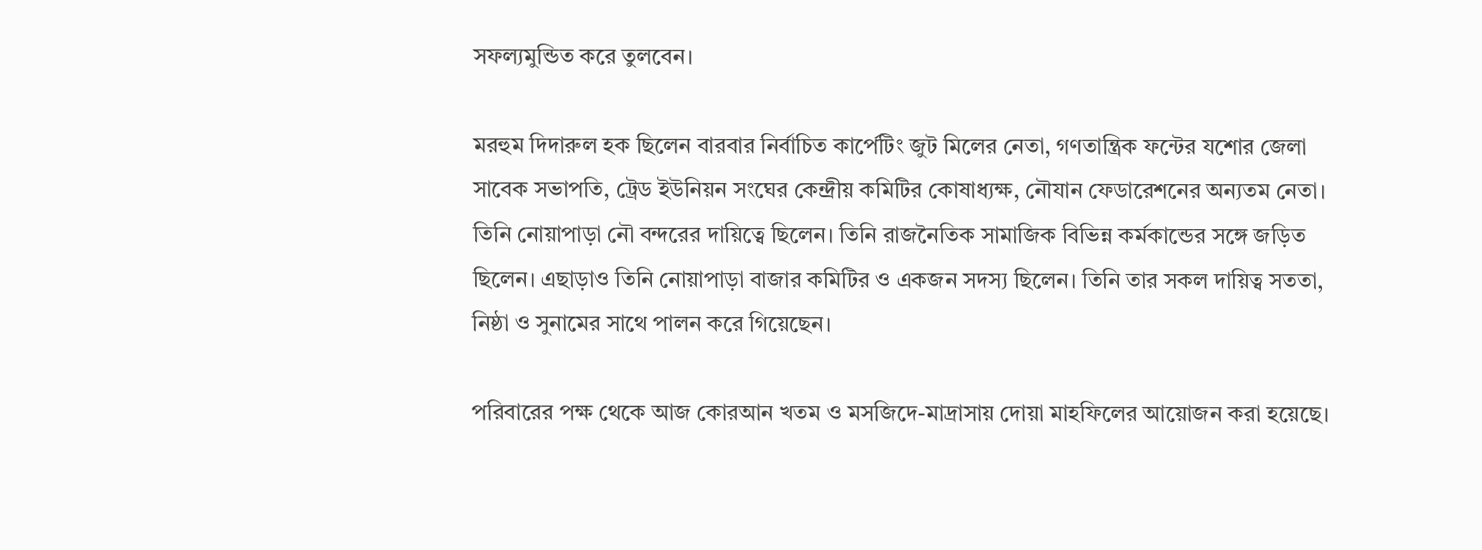সফল্যমুন্ডিত করে তুলবেন।

মরহুম দিদারুল হক ছিলেন বারবার নির্বাচিত কার্পেটিং জুট মিলের নেতা, গণতান্ত্রিক ফন্টের যশোর জেলা সাবেক সভাপতি, ট্রেড ইউনিয়ন সংঘের কেন্দ্রীয় কমিটির কোষাধ্যক্ষ, নৌযান ফেডারেশনের অন্যতম নেতা। তিনি নোয়াপাড়া নৌ বন্দরের দায়িত্বে ছিলেন। তিনি রাজনৈতিক সামাজিক বিভিন্ন কর্মকান্ডের সঙ্গে জড়িত ছিলেন। এছাড়াও তিনি নোয়াপাড়া বাজার কমিটির ও একজন সদস্য ছিলেন। তিনি তার সকল দায়িত্ব সততা, নিষ্ঠা ও সুনামের সাথে পালন করে গিয়েছেন।

পরিবারের পক্ষ থেকে আজ কোরআন খতম ও মসজিদে-মাদ্রাসায় দোয়া মাহফিলের আয়োজন করা হয়েছে।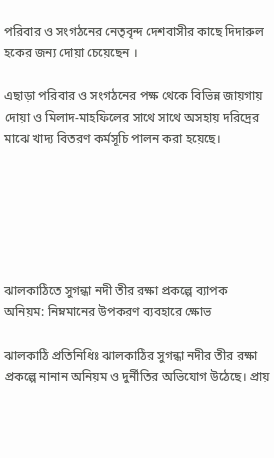পরিবার ও সংগঠনের নেতৃবৃন্দ দেশবাসীর কাছে দিদারুল হকের জন্য দোয়া চেয়েছেন ।

এছাড়া পরিবার ও সংগঠনের পক্ষ থেকে বিভিন্ন জায়গায় দোয়া ও মিলাদ-মাহফিলের সাথে সাথে অসহায় দরিদ্রের মাঝে খাদ্য বিতরণ কর্মসূচি পালন করা হয়েছে।






ঝালকাঠিতে সুগন্ধা নদী তীর রক্ষা প্রকল্পে ব্যাপক অনিয়ম: নিম্নমানের উপকরণ ব্যবহারে ক্ষোভ

ঝালকাঠি প্রতিনিধিঃ ঝালকাঠির সুগন্ধা নদীর তীর রক্ষা প্রকল্পে নানান অনিয়ম ও দুর্নীতির অভিযোগ উঠেছে। প্রায়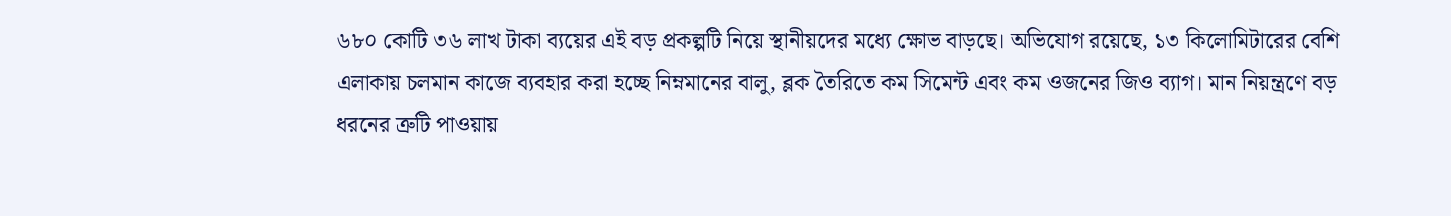৬৮০ কোটি ৩৬ লাখ টাকা ব্যয়ের এই বড় প্রকল্পটি নিয়ে স্থানীয়দের মধ্যে ক্ষোভ বাড়ছে। অভিযোগ রয়েছে, ১৩ কিলোমিটারের বেশি এলাকায় চলমান কাজে ব্যবহার করা হচ্ছে নিম্নমানের বালু, ব্লক তৈরিতে কম সিমেন্ট এবং কম ওজনের জিও ব্যাগ। মান নিয়ন্ত্রণে বড় ধরনের ত্রুটি পাওয়ায়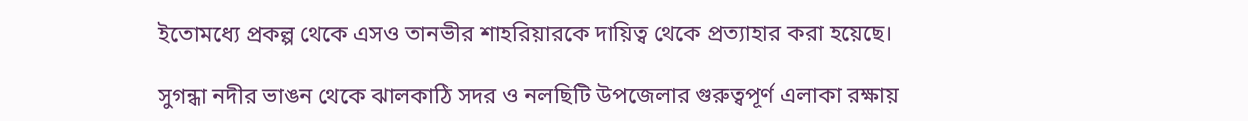ইতোমধ্যে প্রকল্প থেকে এসও তানভীর শাহরিয়ারকে দায়িত্ব থেকে প্রত্যাহার করা হয়েছে।

সুগন্ধা নদীর ভাঙন থেকে ঝালকাঠি সদর ও নলছিটি উপজেলার গুরুত্বপূর্ণ এলাকা রক্ষায়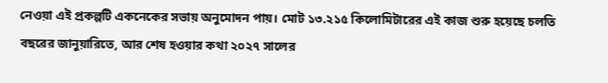নেওয়া এই প্রকল্পটি একনেকের সভায় অনুমোদন পায়। মোট ১৩.২১৫ কিলোমিটারের এই কাজ শুরু হয়েছে চলতি বছরের জানুয়ারিতে, আর শেষ হওয়ার কথা ২০২৭ সালের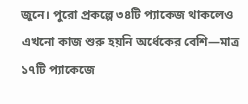জুনে। পুরো প্রকল্পে ৩৪টি প্যাকেজ থাকলেও এখনো কাজ শুরু হয়নি অর্ধেকের বেশি—মাত্র ১৭টি প্যাকেজে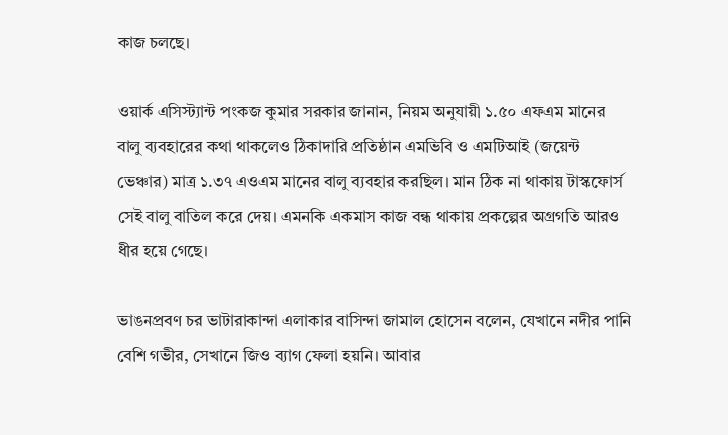কাজ চলছে।

ওয়ার্ক এসিস্ট্যান্ট পংকজ কুমার সরকার জানান, নিয়ম অনুযায়ী ১.৫০ এফএম মানের বালু ব্যবহারের কথা থাকলেও ঠিকাদারি প্রতিষ্ঠান এমভিবি ও এমটিআই (জয়েন্ট ভেঞ্চার) মাত্র ১.৩৭ এওএম মানের বালু ব্যবহার করছিল। মান ঠিক না থাকায় টাস্কফোর্স সেই বালু বাতিল করে দেয়। এমনকি একমাস কাজ বন্ধ থাকায় প্রকল্পের অগ্রগতি আরও ধীর হয়ে গেছে।

ভাঙনপ্রবণ চর ভাটারাকান্দা এলাকার বাসিন্দা জামাল হোসেন বলেন, যেখানে নদীর পানি বেশি গভীর, সেখানে জিও ব্যাগ ফেলা হয়নি। আবার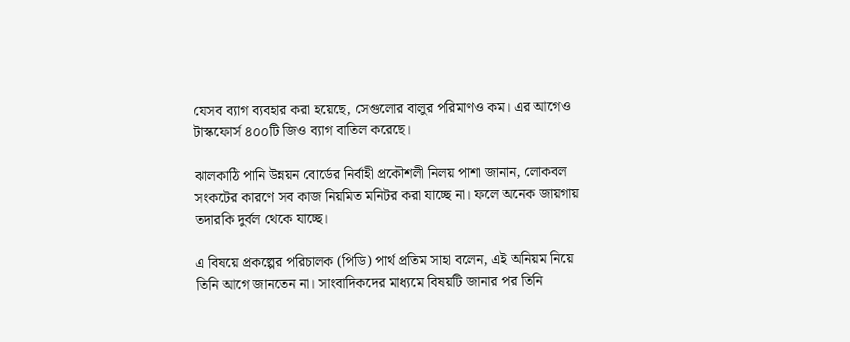যেসব ব্যাগ ব্যবহার করা হয়েছে, সেগুলোর বালুর পরিমাণও কম। এর আগেও টাস্কফোর্স ৪০০টি জিও ব্যাগ বাতিল করেছে।

ঝালকাঠি পানি উন্নয়ন বোর্ডের নির্বাহী প্রকৌশলী নিলয় পাশা জানান, লোকবল সংকটের কারণে সব কাজ নিয়মিত মনিটর করা যাচ্ছে না। ফলে অনেক জায়গায় তদারকি দুর্বল থেকে যাচ্ছে।

এ বিষয়ে প্রকল্পের পরিচালক (পিডি) পার্থ প্রতিম সাহা বলেন, এই অনিয়ম নিয়ে তিনি আগে জানতেন না। সাংবাদিকদের মাধ্যমে বিষয়টি জানার পর তিনি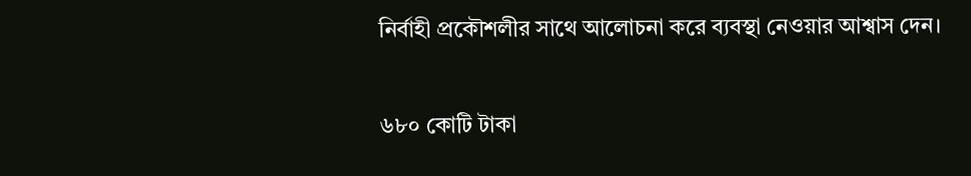নির্বাহী প্রকৌশলীর সাথে আলোচনা করে ব্যবস্থা নেওয়ার আশ্বাস দেন।

৬৮০ কোটি টাকা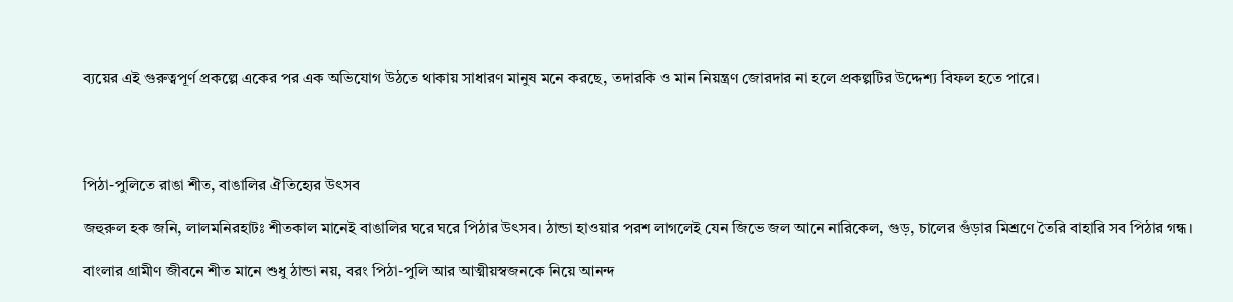ব্যয়ের এই গুরুত্বপূর্ণ প্রকল্পে একের পর এক অভিযোগ উঠতে থাকায় সাধারণ মানুষ মনে করছে, তদারকি ও মান নিয়ন্ত্রণ জোরদার না হলে প্রকল্পটির উদ্দেশ্য বিফল হতে পারে।




পিঠা-পুলিতে রাঙা শীত, বাঙালির ঐতিহ্যের উৎসব

জহুরুল হক জনি, লালমনিরহাটঃ শীতকাল মানেই বাঙালির ঘরে ঘরে পিঠার উৎসব। ঠান্ডা হাওয়ার পরশ লাগলেই যেন জিভে জল আনে নারিকেল, গুড়, চালের গুঁড়ার মিশ্রণে তৈরি বাহারি সব পিঠার গন্ধ।

বাংলার গ্রামীণ জীবনে শীত মানে শুধু ঠান্ডা নয়, বরং পিঠা-পুলি আর আত্মীয়স্বজনকে নিয়ে আনন্দ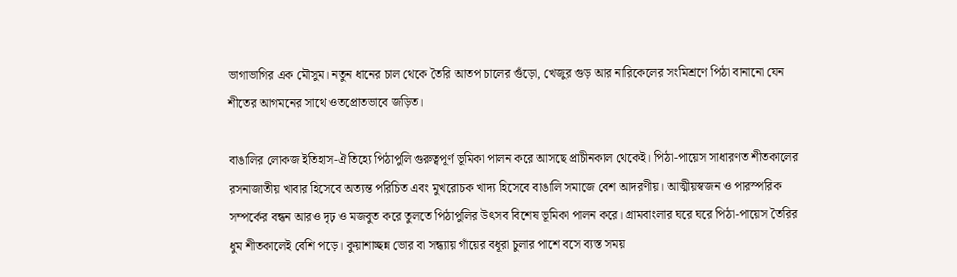ভাগাভাগির এক মৌসুম। নতুন ধানের চাল থেকে তৈরি আতপ চালের গুঁড়ো, খেজুর গুড় আর নারিকেলের সংমিশ্রণে পিঠা বানানো যেন শীতের আগমনের সাথে ওতপ্রোতভাবে জড়িত।

বাঙালির লোকজ ইতিহাস-ঐতিহ্যে পিঠাপুলি গুরুত্বপূর্ণ ভূমিকা পালন করে আসছে প্রাচীনকাল থেকেই। পিঠা-পায়েস সাধারণত শীতকালের রসনাজাতীয় খাবার হিসেবে অত্যন্ত পরিচিত এবং মুখরোচক খাদ্য হিসেবে বাঙালি সমাজে বেশ আদরণীয়। আত্মীয়স্বজন ও পারস্পরিক সম্পর্কের বন্ধন আরও দৃঢ় ও মজবুত করে তুলতে পিঠাপুলির উৎসব বিশেষ ভূমিকা পালন করে। গ্রামবাংলার ঘরে ঘরে পিঠা-পায়েস তৈরির ধুম শীতকালেই বেশি পড়ে। কুয়াশাচ্ছন্ন ভোর বা সন্ধ্যায় গাঁয়ের বধূরা চুলার পাশে বসে ব্যস্ত সময়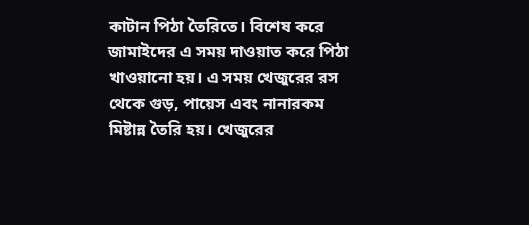কাটান পিঠা তৈরিতে। বিশেষ করে জামাইদের এ সময় দাওয়াত করে পিঠা খাওয়ানো হয়। এ সময় খেজুরের রস থেকে গুড়, পায়েস এবং নানারকম মিষ্টান্ন তৈরি হয়। খেজুরের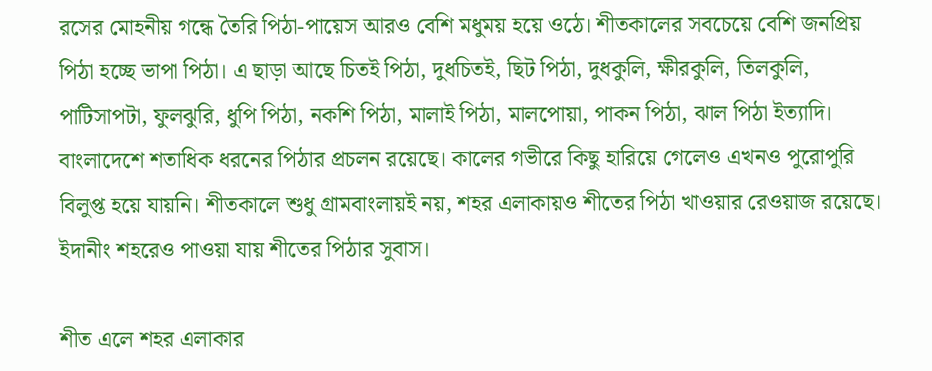রসের মোহনীয় গন্ধে তৈরি পিঠা-পায়েস আরও বেশি মধুময় হয়ে ওঠে। শীতকালের সবচেয়ে বেশি জনপ্রিয় পিঠা হচ্ছে ভাপা পিঠা। এ ছাড়া আছে চিতই পিঠা, দুধচিতই, ছিট পিঠা, দুধকুলি, ক্ষীরকুলি, তিলকুলি, পাটিসাপটা, ফুলঝুরি, ধুপি পিঠা, নকশি পিঠা, মালাই পিঠা, মালপোয়া, পাকন পিঠা, ঝাল পিঠা ইত্যাদি। বাংলাদেশে শতাধিক ধরনের পিঠার প্রচলন রয়েছে। কালের গভীরে কিছু হারিয়ে গেলেও এখনও পুরোপুরি বিলুপ্ত হয়ে যায়নি। শীতকালে শুধু গ্রামবাংলায়ই নয়, শহর এলাকায়ও শীতের পিঠা খাওয়ার রেওয়াজ রয়েছে। ইদানীং শহরেও পাওয়া যায় শীতের পিঠার সুবাস।

শীত এলে শহর এলাকার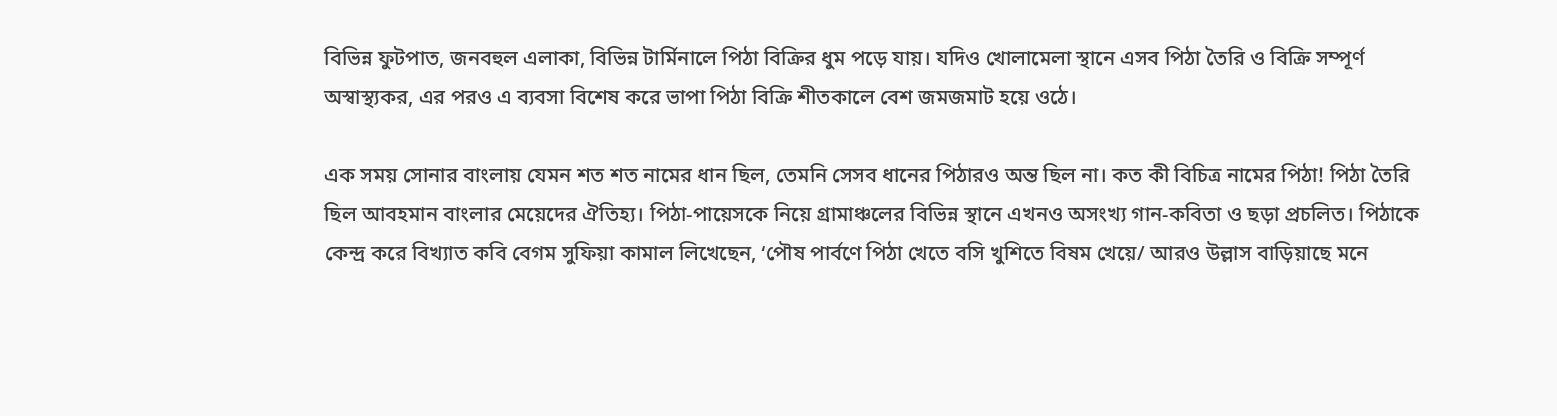বিভিন্ন ফুটপাত, জনবহুল এলাকা, বিভিন্ন টার্মিনালে পিঠা বিক্রির ধুম পড়ে যায়। যদিও খোলামেলা স্থানে এসব পিঠা তৈরি ও বিক্রি সম্পূর্ণ অস্বাস্থ্যকর, এর পরও এ ব্যবসা বিশেষ করে ভাপা পিঠা বিক্রি শীতকালে বেশ জমজমাট হয়ে ওঠে।

এক সময় সোনার বাংলায় যেমন শত শত নামের ধান ছিল, তেমনি সেসব ধানের পিঠারও অন্ত ছিল না। কত কী বিচিত্র নামের পিঠা! পিঠা তৈরি ছিল আবহমান বাংলার মেয়েদের ঐতিহ্য। পিঠা-পায়েসকে নিয়ে গ্রামাঞ্চলের বিভিন্ন স্থানে এখনও অসংখ্য গান-কবিতা ও ছড়া প্রচলিত। পিঠাকে কেন্দ্র করে বিখ্যাত কবি বেগম সুফিয়া কামাল লিখেছেন, ‘পৌষ পার্বণে পিঠা খেতে বসি খুশিতে বিষম খেয়ে/ আরও উল্লাস বাড়িয়াছে মনে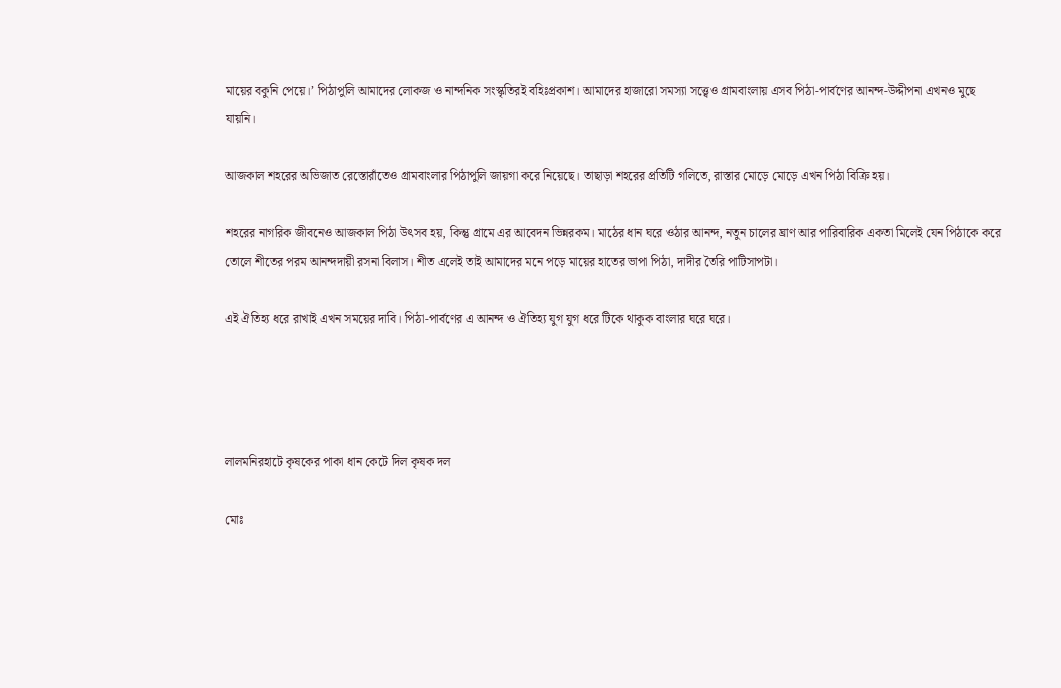মায়ের বকুনি পেয়ে।’ পিঠাপুলি আমাদের লোকজ ও নান্দনিক সংস্কৃতিরই বহিঃপ্রকাশ। আমাদের হাজারো সমস্যা সত্ত্বেও গ্রামবাংলায় এসব পিঠা-পার্বণের আনন্দ-উদ্দীপনা এখনও মুছে যায়নি।

আজকাল শহরের অভিজাত রেস্তোরাঁতেও গ্রামবাংলার পিঠাপুলি জায়গা করে নিয়েছে। তাছাড়া শহরের প্রতিটি গলিতে, রাস্তার মোড়ে মোড়ে এখন পিঠা বিক্রি হয়।

শহরের নাগরিক জীবনেও আজকাল পিঠা উৎসব হয়, কিন্তু গ্রামে এর আবেদন ভিন্নরকম। মাঠের ধান ঘরে ওঠার আনন্দ, নতুন চালের ঘ্রাণ আর পারিবারিক একতা মিলেই যেন পিঠাকে করে তোলে শীতের পরম আনন্দদায়ী রসনা বিলাস। শীত এলেই তাই আমাদের মনে পড়ে মায়ের হাতের ভাপা পিঠা, দাদীর তৈরি পাটিসাপটা।

এই ঐতিহ্য ধরে রাখাই এখন সময়ের দাবি। পিঠা-পার্বণের এ আনন্দ ও ঐতিহ্য যুগ যুগ ধরে টিকে থাকুক বাংলার ঘরে ঘরে।




লালমনিরহাটে কৃষকের পাকা ধান কেটে দিল কৃষক দল

মোঃ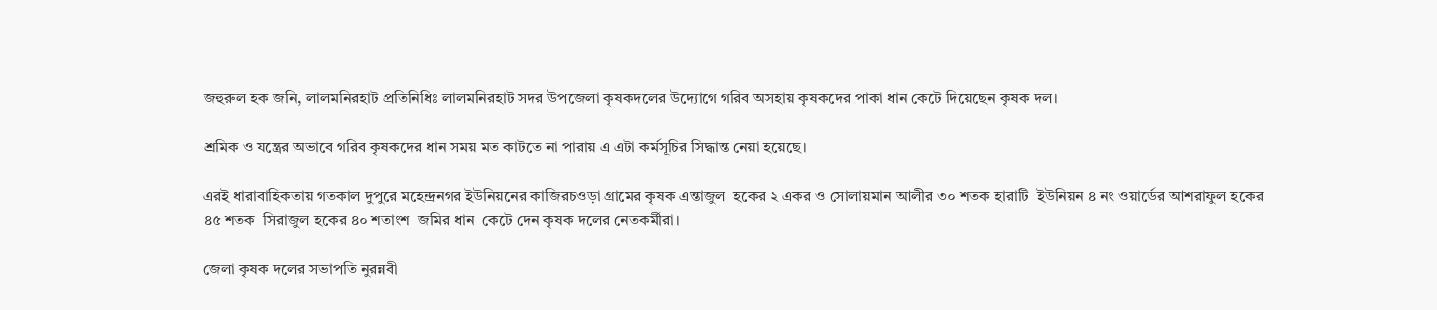জহুরুল হক জনি, লালমনিরহাট প্রতিনিধিঃ লালমনিরহাট সদর উপজেলা কৃষকদলের উদ্যোগে গরিব অসহায় কৃষকদের পাকা ধান কেটে দিয়েছেন কৃষক দল।

শ্রমিক ও যন্ত্রের অভাবে গরিব কৃষকদের ধান সময় মত কাটতে না পারায় এ এটা কর্মসূচির সিদ্ধান্ত নেয়া হয়েছে।

এরই ধারাবাহিকতায় গতকাল দুপুরে মহেন্দ্রনগর ইউনিয়নের কাজিরচওড়া গ্রামের কৃষক এন্তাজুল  হকের ২ একর ও সোলায়মান আলীর ৩০ শতক হারাটি  ইউনিয়ন ৪ নং ওয়ার্ডের আশরাফুল হকের ৪৫ শতক  সিরাজুল হকের ৪০ শতাংশ  জমির ধান  কেটে দেন কৃষক দলের নেতকর্মীরা।

জেলা কৃষক দলের সভাপতি নুরন্নবী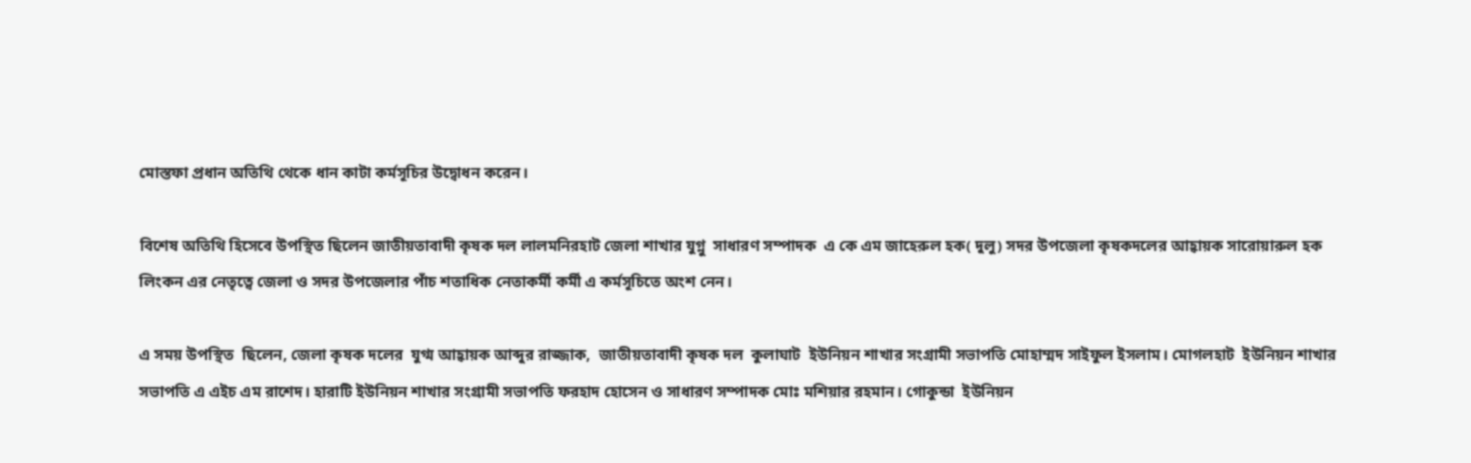মোস্তফা প্রধান অতিথি থেকে ধান কাটা কর্মসূচির উদ্বোধন করেন।

বিশেষ অতিথি হিসেবে উপস্থিত ছিলেন জাতীয়তাবাদী কৃষক দল লালমনিরহাট জেলা শাখার যুগ্নু  সাধারণ সম্পাদক  এ কে এম জাহেরুল হক( দুলু) সদর উপজেলা কৃষকদলের আহ্বায়ক সারোয়ারুল হক লিংকন এর নেতৃত্বে জেলা ও সদর উপজেলার পাঁচ শতাধিক নেতাকর্মী কর্মী এ কর্মসূচিতে অংশ নেন।

এ সময় উপস্থিত  ছিলেন, জেলা কৃষক দলের  যুগ্ম আহ্বায়ক আব্দুর রাজ্জাক,  জাতীয়তাবাদী কৃষক দল  কুলাঘাট  ইউনিয়ন শাখার সংগ্রামী সভাপতি মোহাম্মদ সাইফুল ইসলাম। মোগলহাট  ইউনিয়ন শাখার সভাপতি এ এইচ এম রাশেদ। হারাটি ইউনিয়ন শাখার সংগ্রামী সভাপতি ফরহাদ হোসেন ও সাধারণ সম্পাদক মোঃ মশিয়ার রহমান। গোকুন্ডা  ইউনিয়ন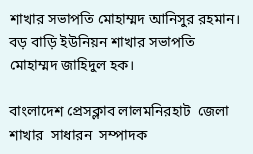শাখার সভাপতি মোহাম্মদ আনিসুর রহমান। বড় বাড়ি ইউনিয়ন শাখার সভাপতি  মোহাম্মদ জাহিদুল হক।

বাংলাদেশ প্রেসক্লাব লালমনিরহাট  জেলা শাখার  সাধারন  সম্পাদক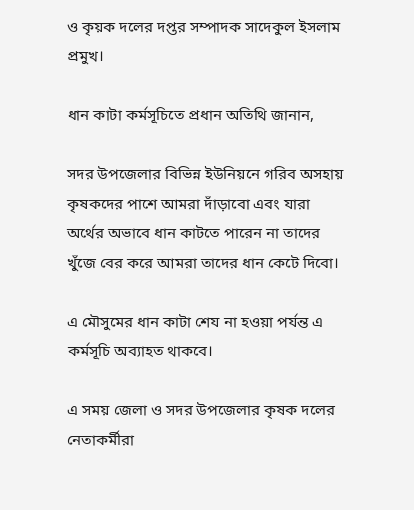ও কৃয়ক দলের দপ্তর সম্পাদক সাদেকুল ইসলাম প্রমুখ।

ধান কাটা কর্মসূচিতে প্রধান অতিথি জানান,

সদর উপজেলার বিভিন্ন ইউনিয়নে গরিব অসহায় কৃষকদের পাশে আমরা দাঁড়াবো এবং যারা অর্থের অভাবে ধান কাটতে পারেন না তাদের খুঁজে বের করে আমরা তাদের ধান কেটে দিবো।

এ মৌসুমের ধান কাটা শেয না হওয়া পর্যন্ত এ কর্মসূচি অব্যাহত থাকবে।

এ সময় জেলা ও সদর উপজেলার কৃষক দলের নেতাকর্মীরা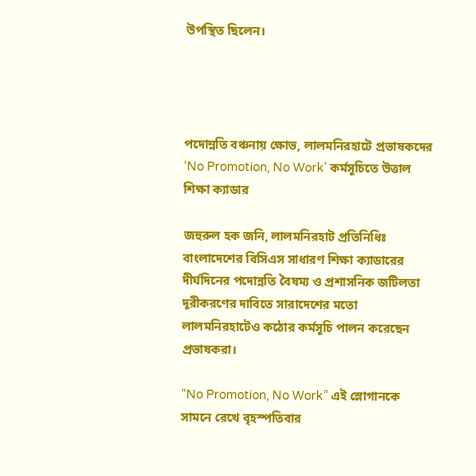উপস্থিত ছিলেন।




পদোন্নতি বঞ্চনায় ক্ষোভ, লালমনিরহাটে প্রভাষকদের ‘No Promotion, No Work’ কর্মসূচিতে উত্তাল শিক্ষা ক্যাডার

জহুরুল হক জনি, লালমনিরহাট প্রতিনিধিঃ বাংলাদেশের বিসিএস সাধারণ শিক্ষা ক্যাডারের দীর্ঘদিনের পদোন্নতি বৈষম্য ও প্রশাসনিক জটিলতা দূরীকরণের দাবিতে সারাদেশের মতো লালমনিরহাটেও কঠোর কর্মসূচি পালন করেছেন প্রভাষকরা।

“No Promotion, No Work” এই স্লোগানকে সামনে রেখে বৃহস্পতিবার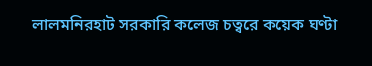লালমনিরহাট সরকারি কলেজ চত্বরে কয়েক ঘণ্টা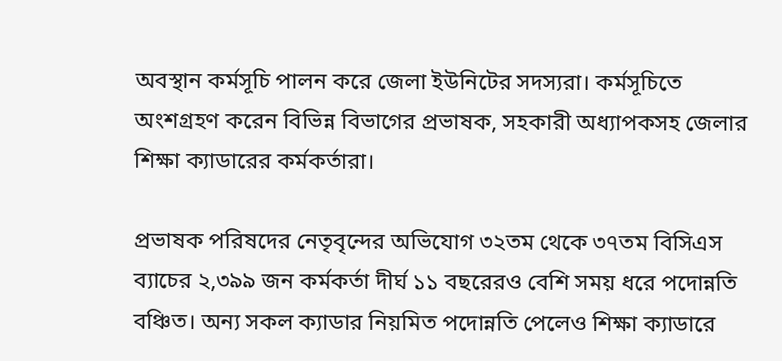অবস্থান কর্মসূচি পালন করে জেলা ইউনিটের সদস্যরা। কর্মসূচিতে অংশগ্রহণ করেন বিভিন্ন বিভাগের প্রভাষক, সহকারী অধ্যাপকসহ জেলার শিক্ষা ক্যাডারের কর্মকর্তারা।

প্রভাষক পরিষদের নেতৃবৃন্দের অভিযোগ ৩২তম থেকে ৩৭তম বিসিএস ব্যাচের ২,৩৯৯ জন কর্মকর্তা দীর্ঘ ১১ বছরেরও বেশি সময় ধরে পদোন্নতি বঞ্চিত। অন্য সকল ক্যাডার নিয়মিত পদোন্নতি পেলেও শিক্ষা ক্যাডারে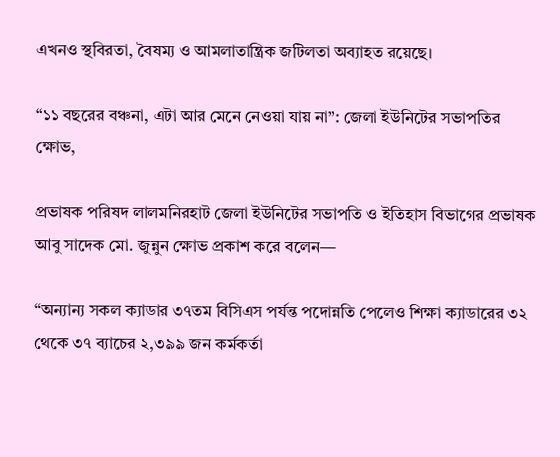এখনও স্থবিরতা, বৈষম্য ও আমলাতান্ত্রিক জটিলতা অব্যাহত রয়েছে।

“১১ বছরের বঞ্চনা, এটা আর মেনে নেওয়া যায় না”: জেলা ইউনিটের সভাপতির ক্ষোভ,

প্রভাষক পরিষদ লালমনিরহাট জেলা ইউনিটের সভাপতি ও ইতিহাস বিভাগের প্রভাষক আবু সাদেক মো. জুন্নুন ক্ষোভ প্রকাশ করে বলেন—

“অন্যান্য সকল ক্যাডার ৩৭তম বিসিএস পর্যন্ত পদোন্নতি পেলেও শিক্ষা ক্যাডারের ৩২ থেকে ৩৭ ব্যাচের ২,৩৯৯ জন কর্মকর্তা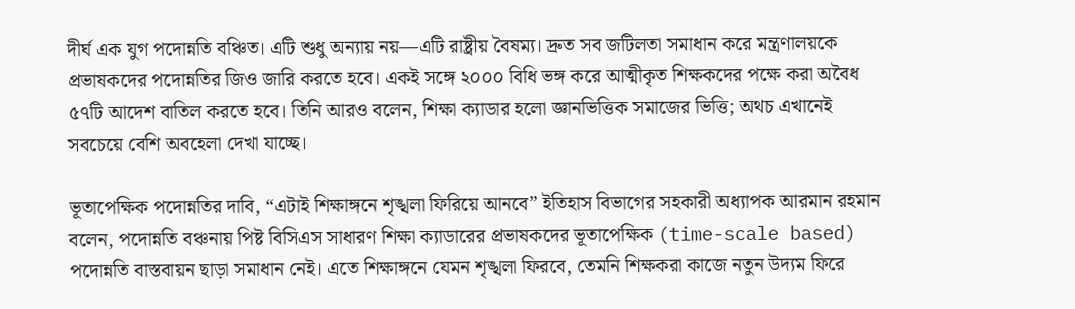দীর্ঘ এক যুগ পদোন্নতি বঞ্চিত। এটি শুধু অন্যায় নয়—এটি রাষ্ট্রীয় বৈষম্য। দ্রুত সব জটিলতা সমাধান করে মন্ত্রণালয়কে প্রভাষকদের পদোন্নতির জিও জারি করতে হবে। একই সঙ্গে ২০০০ বিধি ভঙ্গ করে আত্মীকৃত শিক্ষকদের পক্ষে করা অবৈধ ৫৭টি আদেশ বাতিল করতে হবে। তিনি আরও বলেন, শিক্ষা ক্যাডার হলো জ্ঞানভিত্তিক সমাজের ভিত্তি; অথচ এখানেই সবচেয়ে বেশি অবহেলা দেখা যাচ্ছে।

ভূতাপেক্ষিক পদোন্নতির দাবি, “এটাই শিক্ষাঙ্গনে শৃঙ্খলা ফিরিয়ে আনবে” ইতিহাস বিভাগের সহকারী অধ্যাপক আরমান রহমান বলেন, পদোন্নতি বঞ্চনায় পিষ্ট বিসিএস সাধারণ শিক্ষা ক্যাডারের প্রভাষকদের ভূতাপেক্ষিক (time-scale based) পদোন্নতি বাস্তবায়ন ছাড়া সমাধান নেই। এতে শিক্ষাঙ্গনে যেমন শৃঙ্খলা ফিরবে, তেমনি শিক্ষকরা কাজে নতুন উদ্যম ফিরে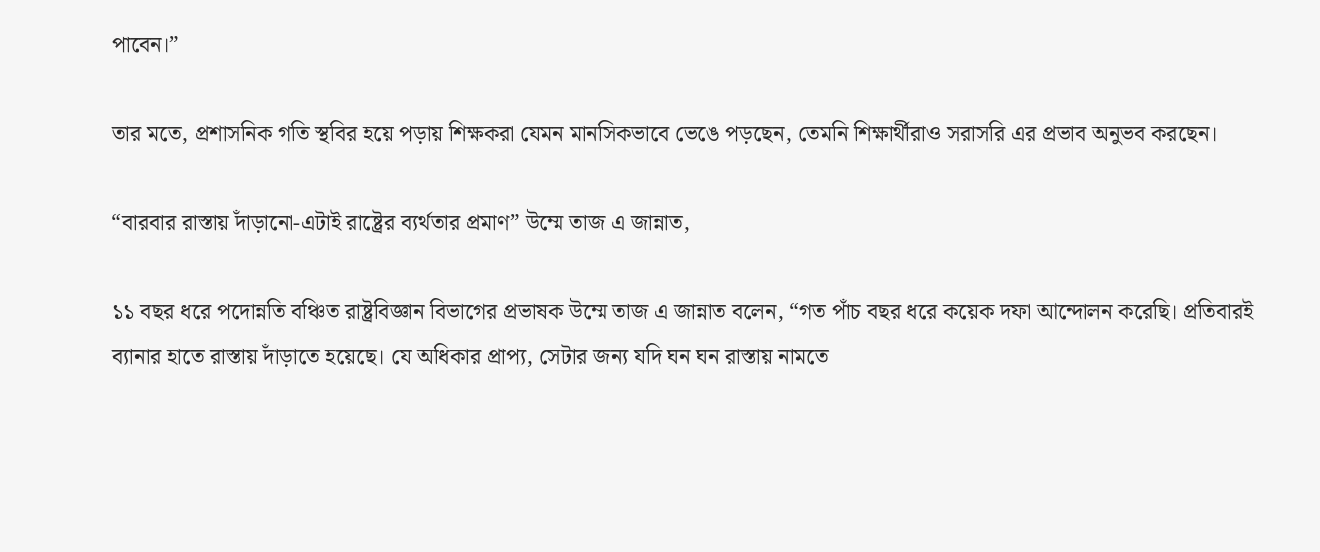পাবেন।”

তার মতে, প্রশাসনিক গতি স্থবির হয়ে পড়ায় শিক্ষকরা যেমন মানসিকভাবে ভেঙে পড়ছেন, তেমনি শিক্ষার্থীরাও সরাসরি এর প্রভাব অনুভব করছেন।

“বারবার রাস্তায় দাঁড়ানো-এটাই রাষ্ট্রের ব্যর্থতার প্রমাণ” উম্মে তাজ এ জান্নাত,

১১ বছর ধরে পদোন্নতি বঞ্চিত রাষ্ট্রবিজ্ঞান বিভাগের প্রভাষক উম্মে তাজ এ জান্নাত বলেন, “গত পাঁচ বছর ধরে কয়েক দফা আন্দোলন করেছি। প্রতিবারই ব্যানার হাতে রাস্তায় দাঁড়াতে হয়েছে। যে অধিকার প্রাপ্য, সেটার জন্য যদি ঘন ঘন রাস্তায় নামতে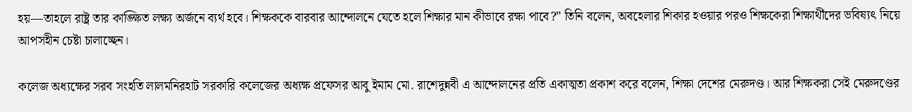হয়—তাহলে রাষ্ট্র তার কাঙ্ক্ষিত লক্ষ্য অর্জনে ব্যর্থ হবে। শিক্ষককে বারবার আন্দোলনে যেতে হলে শিক্ষার মান কীভাবে রক্ষা পাবে?” তিনি বলেন, অবহেলার শিকার হওয়ার পরও শিক্ষকেরা শিক্ষার্থীদের ভবিষ্যৎ নিয়ে আপসহীন চেষ্টা চালাচ্ছেন।

কলেজ অধ্যক্ষের সরব সংহতি লালমনিরহাট সরকারি কলেজের অধ্যক্ষ প্রফেসর আবু ইমাম মো. রাশেদুন্নবী এ আন্দোলনের প্রতি একাত্মতা প্রকাশ করে বলেন, শিক্ষা দেশের মেরুদণ্ড। আর শিক্ষকরা সেই মেরুদণ্ডের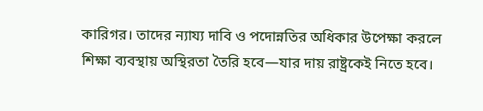কারিগর। তাদের ন্যায্য দাবি ও পদোন্নতির অধিকার উপেক্ষা করলে শিক্ষা ব্যবস্থায় অস্থিরতা তৈরি হবে—যার দায় রাষ্ট্রকেই নিতে হবে।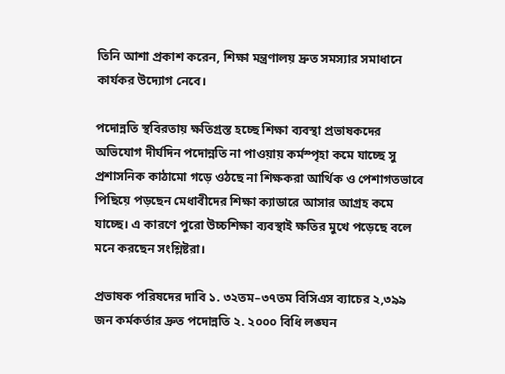তিনি আশা প্রকাশ করেন, শিক্ষা মন্ত্রণালয় দ্রুত সমস্যার সমাধানে কার্যকর উদ্যোগ নেবে।

পদোন্নতি স্থবিরতায় ক্ষতিগ্রস্ত হচ্ছে শিক্ষা ব্যবস্থা প্রভাষকদের অভিযোগ দীর্ঘদিন পদোন্নতি না পাওয়ায় কর্মস্পৃহা কমে যাচ্ছে সু প্রশাসনিক কাঠামো গড়ে ওঠছে না শিক্ষকরা আর্থিক ও পেশাগতভাবে পিছিয়ে পড়ছেন মেধাবীদের শিক্ষা ক্যাডারে আসার আগ্রহ কমে যাচ্ছে। এ কারণে পুরো উচ্চশিক্ষা ব্যবস্থাই ক্ষতির মুখে পড়েছে বলে মনে করছেন সংশ্লিষ্টরা।

প্রভাষক পরিষদের দাবি ১. ৩২তম–৩৭তম বিসিএস ব্যাচের ২,৩৯৯ জন কর্মকর্তার দ্রুত পদোন্নতি ২. ২০০০ বিধি লঙ্ঘন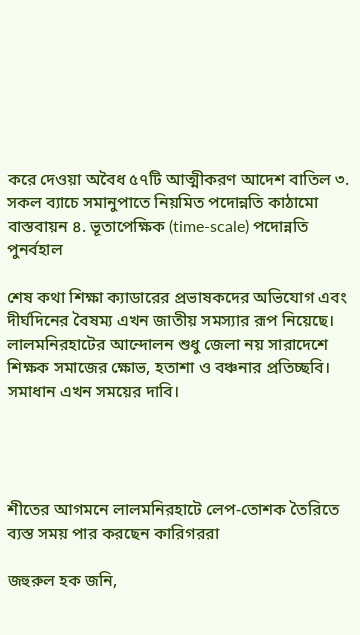করে দেওয়া অবৈধ ৫৭টি আত্মীকরণ আদেশ বাতিল ৩. সকল ব্যাচে সমানুপাতে নিয়মিত পদোন্নতি কাঠামো বাস্তবায়ন ৪. ভূতাপেক্ষিক (time-scale) পদোন্নতি পুনর্বহাল

শেষ কথা শিক্ষা ক্যাডারের প্রভাষকদের অভিযোগ এবং দীর্ঘদিনের বৈষম্য এখন জাতীয় সমস্যার রূপ নিয়েছে। লালমনিরহাটের আন্দোলন শুধু জেলা নয় সারাদেশে শিক্ষক সমাজের ক্ষোভ, হতাশা ও বঞ্চনার প্রতিচ্ছবি। সমাধান এখন সময়ের দাবি।




শীতের আগমনে লালমনিরহাটে লেপ-তোশক তৈরিতে ব্যস্ত সময় পার করছেন কারিগররা

জহুরুল হক জনি,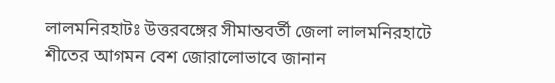লালমনিরহাটঃ উত্তরবঙ্গের সীমান্তবর্তী জেলা লালমনিরহাটে শীতের আগমন বেশ জোরালোভাবে জানান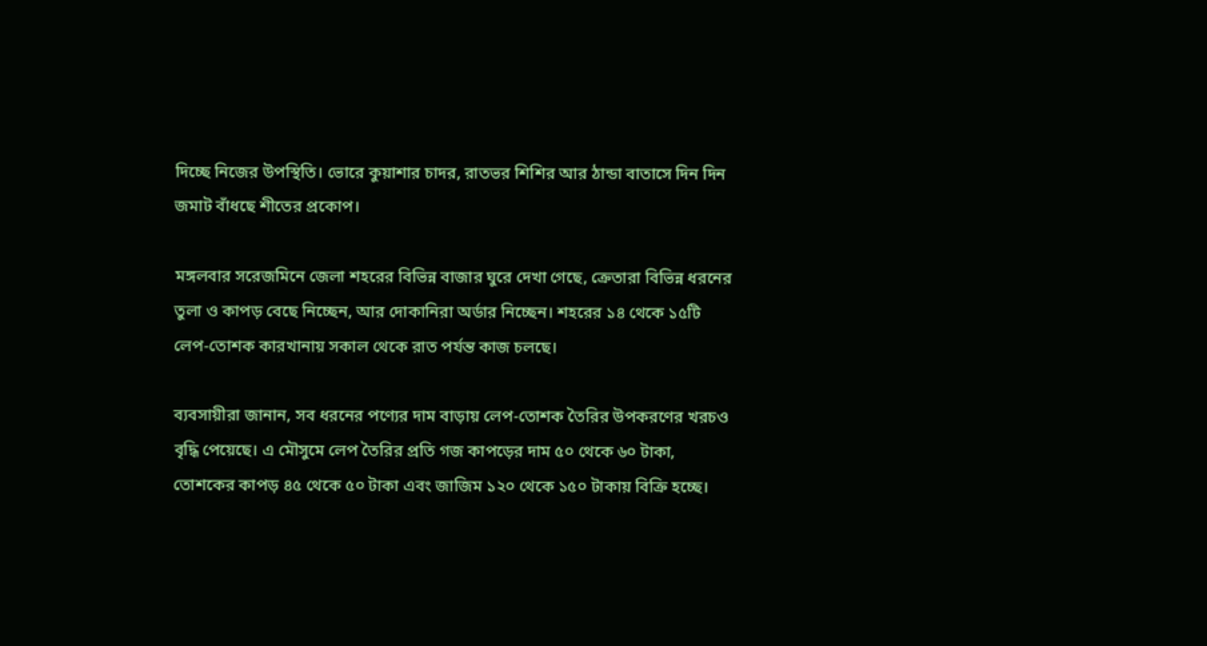দিচ্ছে নিজের উপস্থিতি। ভোরে কুয়াশার চাদর, রাতভর শিশির আর ঠান্ডা বাতাসে দিন দিন জমাট বাঁধছে শীতের প্রকোপ।

মঙ্গলবার সরেজমিনে জেলা শহরের বিভিন্ন বাজার ঘুরে দেখা গেছে, ক্রেতারা বিভিন্ন ধরনের তুলা ও কাপড় বেছে নিচ্ছেন, আর দোকানিরা অর্ডার নিচ্ছেন। শহরের ১৪ থেকে ১৫টি লেপ-তোশক কারখানায় সকাল থেকে রাত পর্যন্ত কাজ চলছে।

ব্যবসায়ীরা জানান, সব ধরনের পণ্যের দাম বাড়ায় লেপ-তোশক তৈরির উপকরণের খরচও বৃদ্ধি পেয়েছে। এ মৌসুমে লেপ তৈরির প্রতি গজ কাপড়ের দাম ৫০ থেকে ৬০ টাকা, তোশকের কাপড় ৪৫ থেকে ৫০ টাকা এবং জাজিম ১২০ থেকে ১৫০ টাকায় বিক্রি হচ্ছে।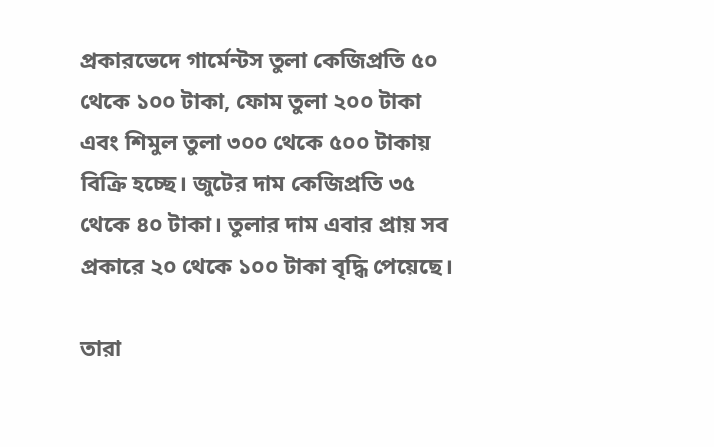প্রকারভেদে গার্মেন্টস তুলা কেজিপ্রতি ৫০ থেকে ১০০ টাকা, ফোম তুলা ২০০ টাকা এবং শিমুল তুলা ৩০০ থেকে ৫০০ টাকায় বিক্রি হচ্ছে। জুটের দাম কেজিপ্রতি ৩৫ থেকে ৪০ টাকা। তুলার দাম এবার প্রায় সব প্রকারে ২০ থেকে ১০০ টাকা বৃদ্ধি পেয়েছে।

তারা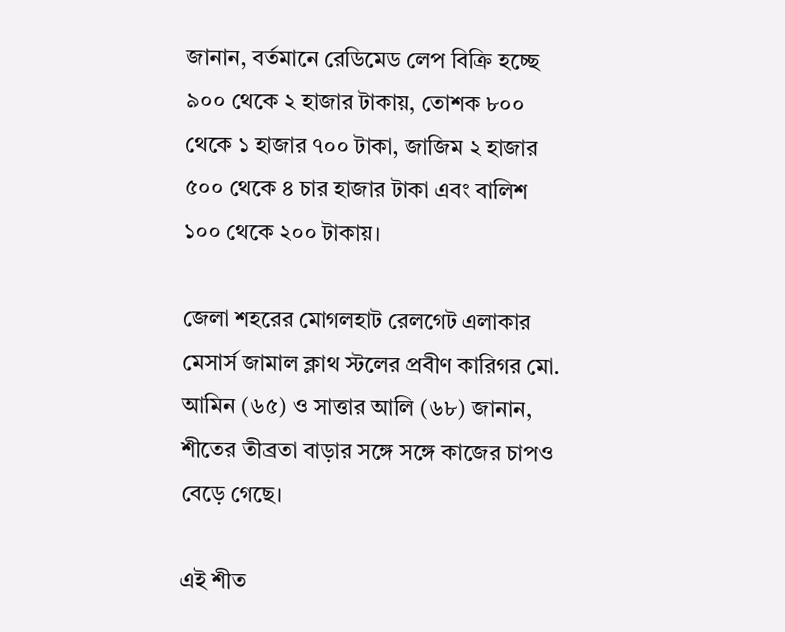জানান, বর্তমানে রেডিমেড লেপ বিক্রি হচ্ছে ৯০০ থেকে ২ হাজার টাকায়, তোশক ৮০০ থেকে ১ হাজার ৭০০ টাকা, জাজিম ২ হাজার ৫০০ থেকে ৪ চার হাজার টাকা এবং বালিশ ১০০ থেকে ২০০ টাকায়।

জেলা শহরের মোগলহাট রেলগেট এলাকার মেসার্স জামাল ক্লাথ স্টলের প্রবীণ কারিগর মো. আমিন (৬৫) ও সাত্তার আলি (৬৮) জানান, শীতের তীব্রতা বাড়ার সঙ্গে সঙ্গে কাজের চাপও বেড়ে গেছে।

এই শীত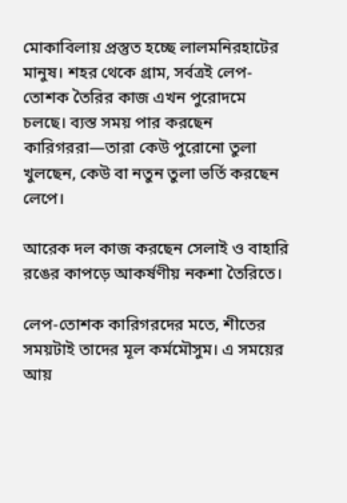মোকাবিলায় প্রস্তুত হচ্ছে লালমনিরহাটের মানুষ। শহর থেকে গ্রাম, সর্বত্রই লেপ-তোশক তৈরির কাজ এখন পুরোদমে চলছে। ব্যস্ত সময় পার করছেন কারিগররা—তারা কেউ পুরোনো তুলা খুলছেন, কেউ বা নতুন তুলা ভর্তি করছেন লেপে।

আরেক দল কাজ করছেন সেলাই ও বাহারি রঙের কাপড়ে আকর্ষণীয় নকশা তৈরিতে।

লেপ-তোশক কারিগরদের মতে, শীতের সময়টাই তাদের মূল কর্মমৌসুম। এ সময়ের আয়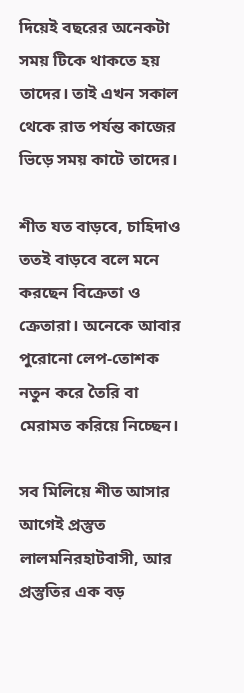দিয়েই বছরের অনেকটা সময় টিকে থাকতে হয় তাদের। তাই এখন সকাল থেকে রাত পর্যন্ত কাজের ভিড়ে সময় কাটে তাদের।

শীত যত বাড়বে, চাহিদাও ততই বাড়বে বলে মনে করছেন বিক্রেতা ও ক্রেতারা। অনেকে আবার পুরোনো লেপ-তোশক নতুন করে তৈরি বা মেরামত করিয়ে নিচ্ছেন।

সব মিলিয়ে শীত আসার আগেই প্রস্তুত লালমনিরহাটবাসী, আর প্রস্তুতির এক বড়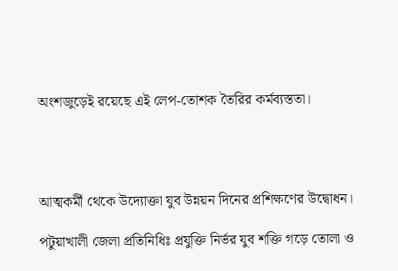অংশজুড়েই রয়েছে এই লেপ-তোশক তৈরির কর্মব্যস্ততা।




আত্মকর্মী থেকে উদ্যোক্তা যুব উন্নয়ন দিনের প্রশিক্ষণের উদ্বোধন।

পটুয়াখালী জেলা প্রতিনিধিঃ প্রযুক্তি নির্ভর যুব শক্তি গড়ে তোলা ও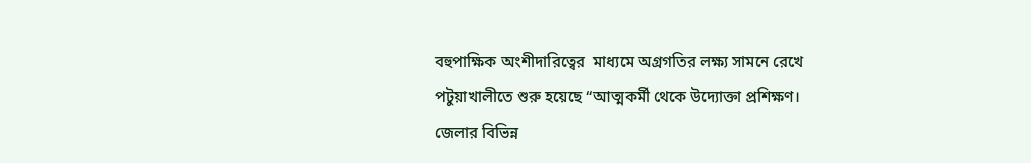বহুপাক্ষিক অংশীদারিত্বের  মাধ্যমে অগ্রগতির লক্ষ্য সামনে রেখে পটুয়াখালীতে শুরু হয়েছে “আত্মকর্মী থেকে উদ্যোক্তা প্রশিক্ষণ।
জেলার বিভিন্ন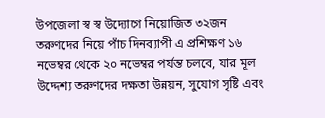উপজেলা স্ব স্ব উদ্যোগে নিয়োজিত ৩২জন তরুণদের নিয়ে পাঁচ দিনব্যাপী এ প্রশিক্ষণ ১৬ নভেম্বর থেকে ২০ নভেম্বর পর্যন্ত চলবে, যার মূল উদ্দেশ্য তরুণদের দক্ষতা উন্নয়ন, সুযোগ সৃষ্টি এবং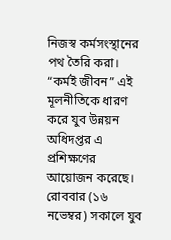নিজস্ব কর্মসংস্থানের পথ তৈরি করা। “কর্মই জীবন” এই মূলনীতিকে ধারণ করে যুব উন্নয়ন অধিদপ্তর এ প্রশিক্ষণের আয়োজন করেছে।
রোববার (১৬ নভেম্বর) সকালে যুব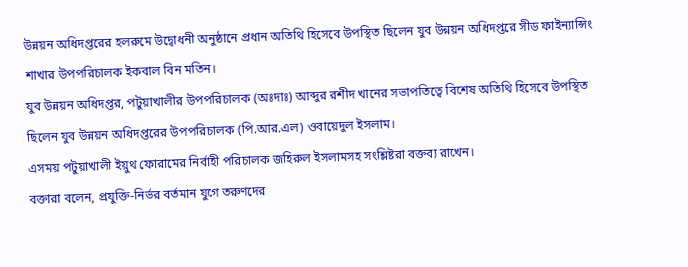উন্নয়ন অধিদপ্তরের হলরুমে উদ্বোধনী অনুষ্ঠানে প্রধান অতিথি হিসেবে উপস্থিত ছিলেন যুব উন্নয়ন অধিদপ্তরে সীড ফাইন্যান্সিং শাখার উপপরিচালক ইকবাল বিন মতিন।
যুব উন্নয়ন অধিদপ্তর, পটুয়াখালীর উপপরিচালক (অঃদাঃ) আব্দুর রশীদ খানের সভাপতিত্বে বিশেষ অতিথি হিসেবে উপস্থিত ছিলেন যুব উন্নয়ন অধিদপ্তরের উপপরিচালক (পি.আর.এল) ওবায়েদুল ইসলাম।
এসময় পটুয়াখালী ইয়ুথ ফোরামের নির্বাহী পরিচালক জহিরুল ইসলামসহ সংশ্লিষ্টরা বক্তব্য রাখেন।
বক্তারা বলেন, প্রযুক্তি-নির্ভর বর্তমান যুগে তরুণদের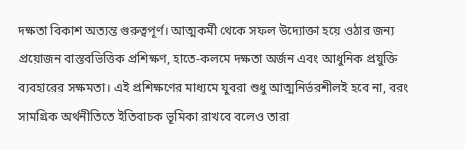দক্ষতা বিকাশ অত্যন্ত গুরুত্বপূর্ণ। আত্মকর্মী থেকে সফল উদ্যোক্তা হয়ে ওঠার জন্য প্রয়োজন বাস্তবভিত্তিক প্রশিক্ষণ, হাতে-কলমে দক্ষতা অর্জন এবং আধুনিক প্রযুক্তি ব্যবহারের সক্ষমতা। এই প্রশিক্ষণের মাধ্যমে যুবরা শুধু আত্মনির্ভরশীলই হবে না, বরং সামগ্রিক অর্থনীতিতে ইতিবাচক ভূমিকা রাখবে বলেও তারা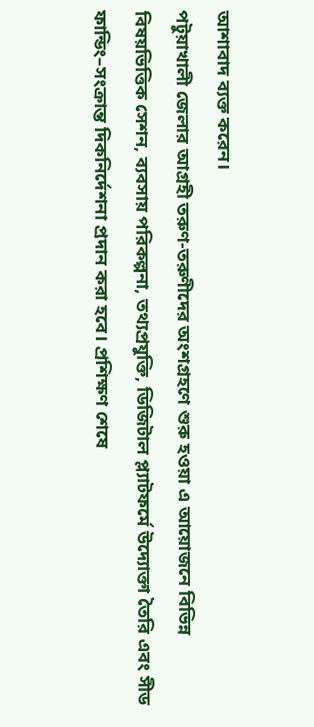আশাবাদ ব্যক্ত করেন।
পটুয়াখালী জেলার আগ্রহী তরুণ-তরুণীদের অংশগ্রহণে শুরু হওয়া এ আয়োজনে বিভিন্ন বিষয়ভিত্তিক সেশন, ব্যবসায় পরিকল্পনা, তথ্যপ্রযুক্তি, ডিজিটাল প্ল্যাটফর্মে উদ্যোক্তা তৈরি এবং সীড ফান্ডিং–সংক্রান্ত দিকনির্দেশনা প্রদান করা হবে। প্রশিক্ষণ শেষে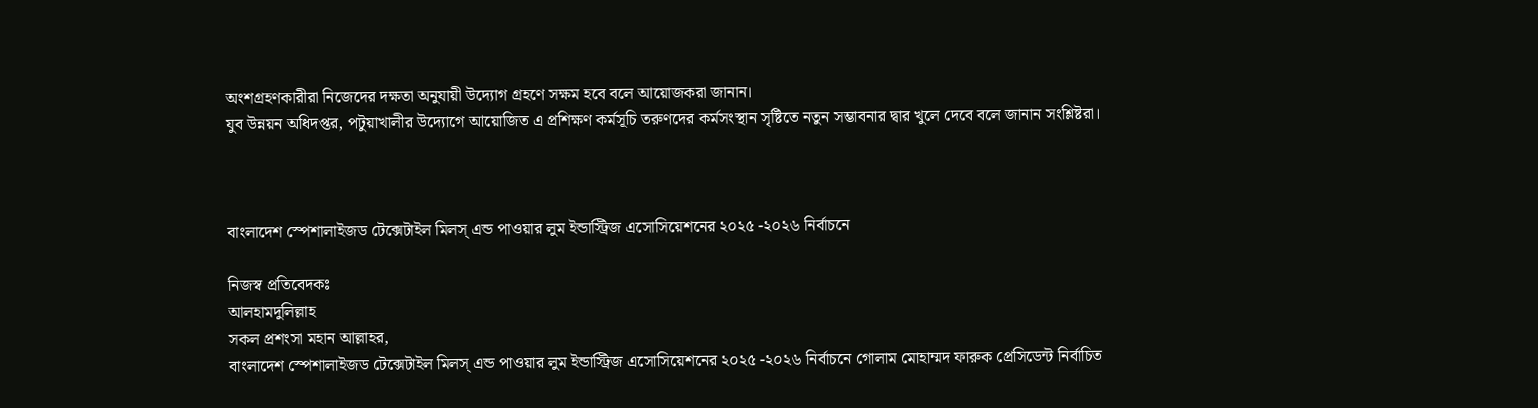অংশগ্রহণকারীরা নিজেদের দক্ষতা অনুযায়ী উদ্যোগ গ্রহণে সক্ষম হবে বলে আয়োজকরা জানান।
যুব উন্নয়ন অধিদপ্তর, পটুয়াখালীর উদ্যোগে আয়োজিত এ প্রশিক্ষণ কর্মসূচি তরুণদের কর্মসংস্থান সৃষ্টিতে নতুন সম্ভাবনার দ্বার খুলে দেবে বলে জানান সংশ্লিষ্টরা।



বাংলাদেশ স্পেশালাইজড টেক্সেটাইল মিলস্ এন্ড পাওয়ার লুম ইন্ডাস্ট্রিজ এসোসিয়েশনের ২০২৫ -২০২৬ নির্বাচনে

নিজস্ব প্রতিবেদকঃ
আলহামদুলিল্লাহ
সকল প্রশংসা মহান আল্লাহর,
বাংলাদেশ স্পেশালাইজড টেক্সেটাইল মিলস্ এন্ড পাওয়ার লুম ইন্ডাস্ট্রিজ এসোসিয়েশনের ২০২৫ -২০২৬ নির্বাচনে গোলাম মোহাম্মদ ফারুক প্রেসিডেন্ট নির্বাচিত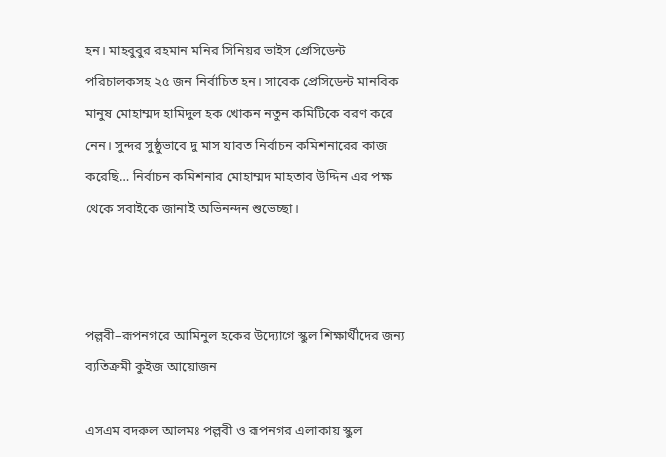হন। মাহবুবুর রহমান মনির সিনিয়র ভাইস প্রেসিডেন্ট পরিচালকসহ ২৫ জন নির্বাচিত হন। সাবেক প্রেসিডেন্ট মানবিক মানুষ মোহাম্মদ হামিদুল হক খোকন নতুন কমিটিকে বরণ করে নেন। সুন্দর সুষ্ঠুভাবে দু মাস যাবত নির্বাচন কমিশনারের কাজ করেছি… নির্বাচন কমিশনার মোহাম্মদ মাহতাব উদ্দিন এর পক্ষ থেকে সবাইকে জানাই অভিনন্দন শুভেচ্ছা।



পল্লবী–রূপনগরে আমিনুল হকের উদ্যোগে স্কুল শিক্ষার্থীদের জন্য ব্যতিক্রমী কুইজ আয়োজন

এসএম বদরুল আলমঃ পল্লবী ও রূপনগর এলাকায় স্কুল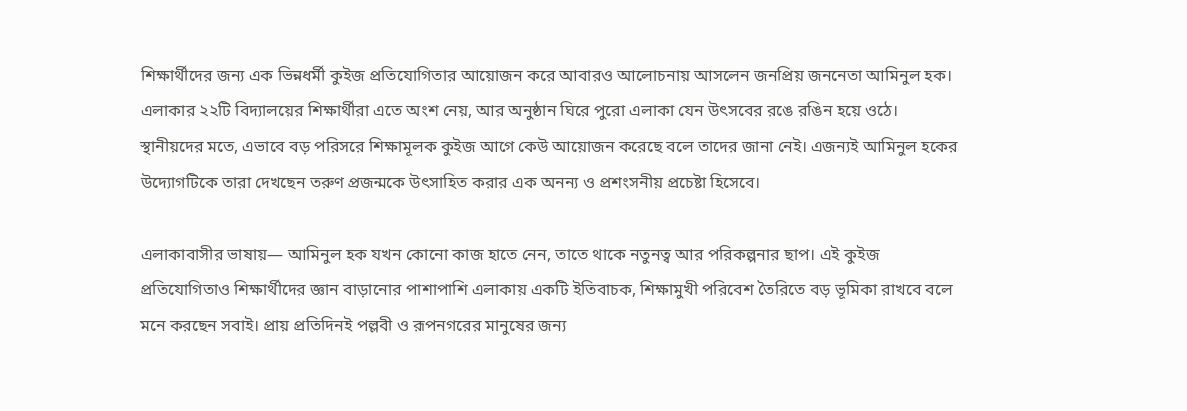শিক্ষার্থীদের জন্য এক ভিন্নধর্মী কুইজ প্রতিযোগিতার আয়োজন করে আবারও আলোচনায় আসলেন জনপ্রিয় জননেতা আমিনুল হক। এলাকার ২২টি বিদ্যালয়ের শিক্ষার্থীরা এতে অংশ নেয়, আর অনুষ্ঠান ঘিরে পুরো এলাকা যেন উৎসবের রঙে রঙিন হয়ে ওঠে। স্থানীয়দের মতে, এভাবে বড় পরিসরে শিক্ষামূলক কুইজ আগে কেউ আয়োজন করেছে বলে তাদের জানা নেই। এজন্যই আমিনুল হকের উদ্যোগটিকে তারা দেখছেন তরুণ প্রজন্মকে উৎসাহিত করার এক অনন্য ও প্রশংসনীয় প্রচেষ্টা হিসেবে।

এলাকাবাসীর ভাষায়— আমিনুল হক যখন কোনো কাজ হাতে নেন, তাতে থাকে নতুনত্ব আর পরিকল্পনার ছাপ। এই কুইজ প্রতিযোগিতাও শিক্ষার্থীদের জ্ঞান বাড়ানোর পাশাপাশি এলাকায় একটি ইতিবাচক, শিক্ষামুখী পরিবেশ তৈরিতে বড় ভূমিকা রাখবে বলে মনে করছেন সবাই। প্রায় প্রতিদিনই পল্লবী ও রূপনগরের মানুষের জন্য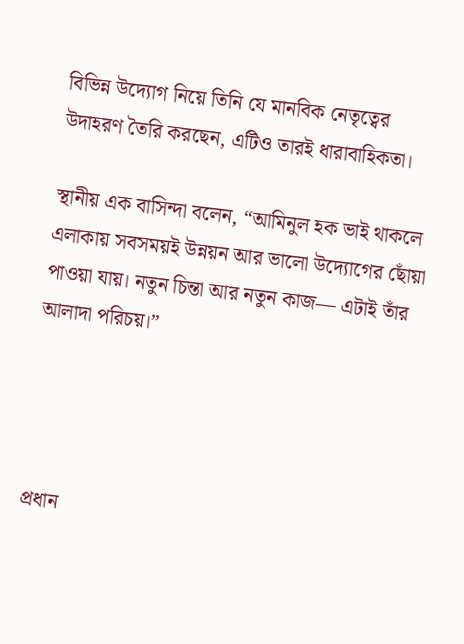বিভিন্ন উদ্যোগ নিয়ে তিনি যে মানবিক নেতৃত্বের উদাহরণ তৈরি করছেন, এটিও তারই ধারাবাহিকতা।

স্থানীয় এক বাসিন্দা বলেন, “আমিনুল হক ভাই থাকলে এলাকায় সবসময়ই উন্নয়ন আর ভালো উদ্যোগের ছোঁয়া পাওয়া যায়। নতুন চিন্তা আর নতুন কাজ— এটাই তাঁর আলাদা পরিচয়।”




প্রধান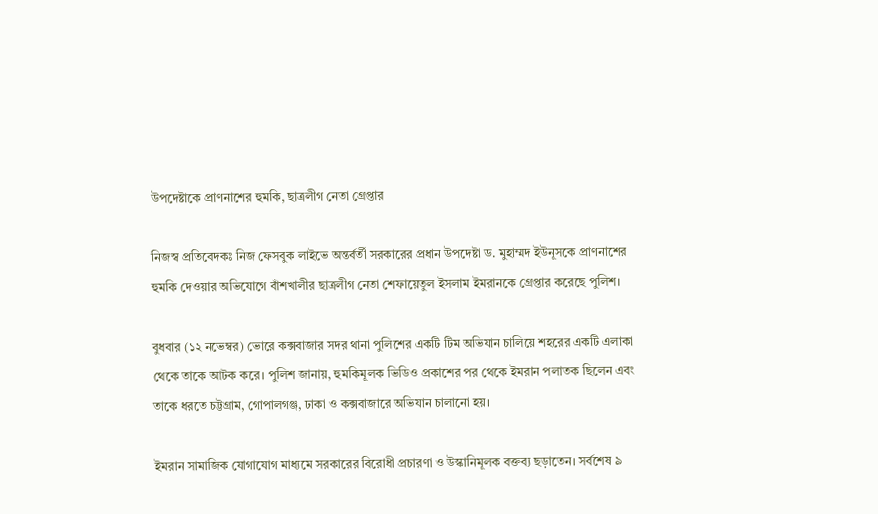উপদেষ্টাকে প্রাণনাশের হুমকি, ছাত্রলীগ নেতা গ্রেপ্তার

নিজস্ব প্রতিবেদকঃ নিজ ফেসবুক লাইভে অন্তর্বর্তী সরকারের প্রধান উপদেষ্টা ড. মুহাম্মদ ইউনূসকে প্রাণনাশের হুমকি দেওয়ার অভিযোগে বাঁশখালীর ছাত্রলীগ নেতা শেফায়েতুল ইসলাম ইমরানকে গ্রেপ্তার করেছে পুলিশ।

বুধবার (১২ নভেম্বর) ভোরে কক্সবাজার সদর থানা পুলিশের একটি টিম অভিযান চালিয়ে শহরের একটি এলাকা থেকে তাকে আটক করে। পুলিশ জানায়, হুমকিমূলক ভিডিও প্রকাশের পর থেকে ইমরান পলাতক ছিলেন এবং তাকে ধরতে চট্টগ্রাম, গোপালগঞ্জ, ঢাকা ও কক্সবাজারে অভিযান চালানো হয়।

ইমরান সামাজিক যোগাযোগ মাধ্যমে সরকারের বিরোধী প্রচারণা ও উস্কানিমূলক বক্তব্য ছড়াতেন। সর্বশেষ ৯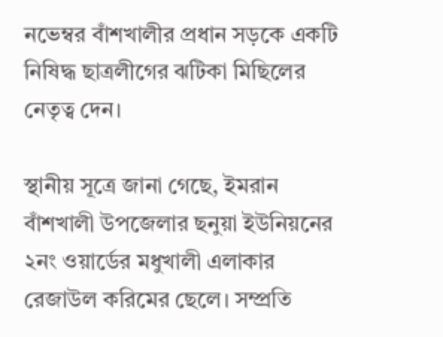নভেম্বর বাঁশখালীর প্রধান সড়কে একটি নিষিদ্ধ ছাত্রলীগের ঝটিকা মিছিলের নেতৃত্ব দেন।

স্থানীয় সূত্রে জানা গেছে, ইমরান বাঁশখালী উপজেলার ছনুয়া ইউনিয়নের ২নং ওয়ার্ডের মধুখালী এলাকার রেজাউল করিমের ছেলে। সম্প্রতি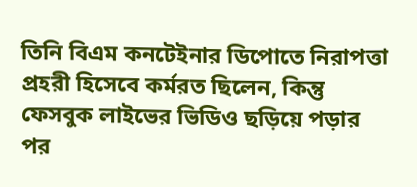তিনি বিএম কনটেইনার ডিপোতে নিরাপত্তা প্রহরী হিসেবে কর্মরত ছিলেন, কিন্তু ফেসবুক লাইভের ভিডিও ছড়িয়ে পড়ার পর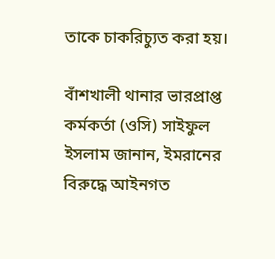তাকে চাকরিচ্যুত করা হয়।

বাঁশখালী থানার ভারপ্রাপ্ত কর্মকর্তা (ওসি) সাইফুল ইসলাম জানান, ইমরানের বিরুদ্ধে আইনগত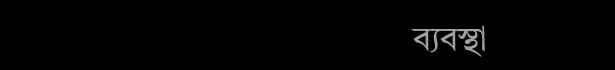ব্যবস্থা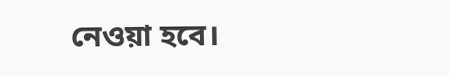নেওয়া হবে।